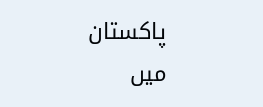پاکستان میں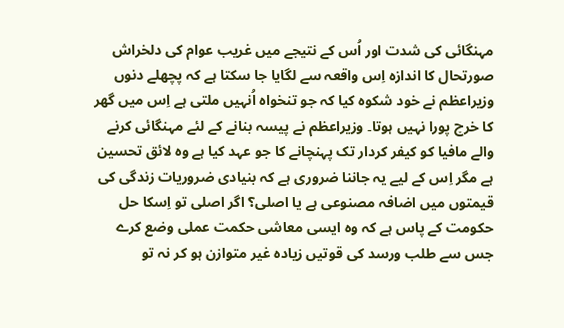مہنگائی کی شدت اور اُس کے نتیجے میں غریب عوام کی دلخراش صورتحال کا اندازہ اِس واقعہ سے لگایا جا سکتا ہے کہ پچھلے دنوں وزیراعظم نے خود شکوہ کیا کہ جو تنخواہ اُنہیں ملتی ہے اِس میں گھر کا خرچ پورا نہیں ہوتا۔ وزیراعظم نے پیسہ بنانے کے لئے مہنگائی کرنے والے مافیا کو کیفر کردار تک پہنچانے کا جو عہد کیا ہے وہ لائق تحسین ہے مگر اِس کے لیے یہ جاننا ضروری ہے کہ بنیادی ضروریات زندگی کی قیمتوں میں اضافہ مصنوعی ہے یا اصلی؟ اگر اصلی تو اِسکا حل حکومت کے پاس ہے کہ وہ ایسی معاشی حکمت عملی وضع کرے جس سے طلب ورسد کی قوتیں زیادہ غیر متوازن ہو کر نہ تو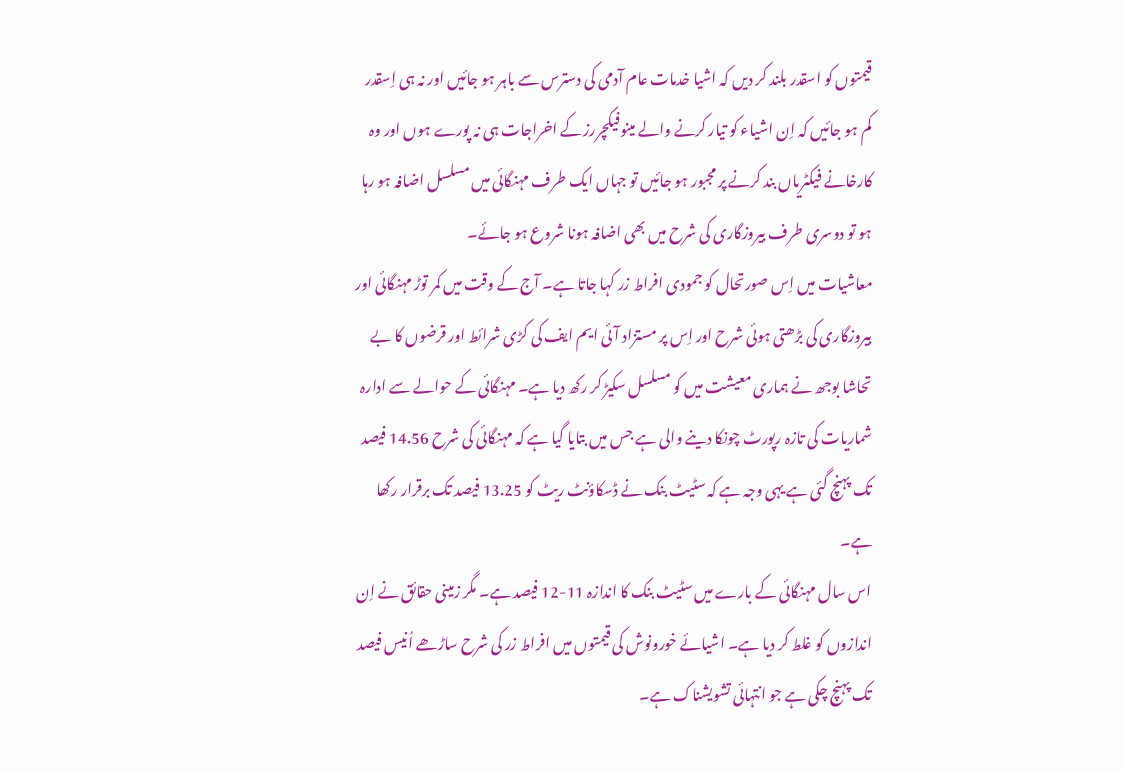قیمتوں کو اسقدر بلند کر دیں کہ اشیا خدمات عام آدمی کی دسترس سے باہر ہو جائیں اور نہ ہی اِسقدر کم ہو جائیں کہ اِن اشیاء کو تیار کرنے والے مینوفیکچررز کے اخراجات ہی نہ پورے ہوں اور وہ کارخانے فیکٹریاں بند کرنے پر مجبور ہو جائیں تو جہاں ایک طرف مہنگائی میں مسلسل اضافہ ہو رہا ہو تو دوسری طرف بیروزگاری کی شرح میں بھی اضافہ ہونا شروع ہو جائے۔
معاشیات میں اِس صورتحال کو جمودی افراط زر کہا جاتا ہے۔ آج کے وقت میں کمر توڑ مہنگائی اور بیروزگاری کی بڑھتی ہوئی شرح اور اِس پر مستزاد آئی ایم ایف کی کڑی شرائط اور قرضوں کا بے تحاشا بوجھ نے ہماری معیشت میں کو مسلسل سکیڑ کر رکھ دیا ہے۔ مہنگائی کے حوالے سے ادارہ شماریات کی تازہ رپورٹ چونکا دینے والی ہے جس میں بتایا گیا ہے کہ مہنگائی کی شرح 14.56 فیصد تک پہنچ گئی ہے یہی وجہ ہے کہ سٹیٹ بنک نے ڈسکاؤنٹ ریٹ کو 13.25 فیصد تک برقرار رکھا ہے۔
اس سال مہنگائی کے بارے میں سٹیٹ بنک کا اندازہ 11-12 فیصد ہے۔ مگر زمینی حقائق نے اِن اندازوں کو غلط کر دیا ہے۔ اشیائے خورونوش کی قیمتوں میں افراط زر کی شرح ساڑھے اُنیس فیصد تک پہنچ چکی ہے جو انتہائی تشویشناک ہے۔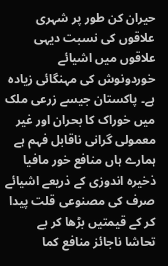حیران کن طور پر شہری علاقوں کی نسبت دیہی علاقوں میں اشیائے خوردونوش کی مہنگائی زیادہ ہے۔ پاکستان جیسے زرعی ملک میں خوراک کا بحران اور غیر معمولی گرانی ناقابل فہم ہے ہمارے ہاں منافع خور مافیا ذخیرہ اندوزی کے ذریعے اشیائے صرف کی مصنوعی قلت پیدا کر کے قیمتیں بڑھا کر بے تحاشا ناجائز منافع کما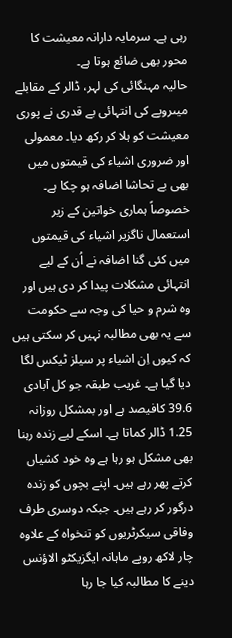رہی ہے۔ سرمایہ دارانہ معیشت کا محور بھی ضائع ہوتا ہے۔
حالیہ مہنگائی کی لہر، ڈالر کے مقابلے میںروپے کی انتہائی بے قدری نے پوری معیشت کو ہلا کر رکھ دیا۔ معمولی اور ضروری اشیاء کی قیمتوں میں بھی بے تحاشا اضافہ ہو چکا ہے۔ خصوصاً ہماری خواتین کے زیر استعمال ناگزیر اشیاء کی قیمتوں میں کئی گنا اضافہ نے اُن کے لیے انتہائی مشکلات پیدا کر دی ہیں اور وہ شرم و حیا کی وجہ سے حکومت سے یہ بھی مطالبہ نہیں کر سکتی ہیں کہ کیوں اِن اشیاء پر سیلز ٹیکس لگا دیا گیا ہے۔ غریب طبقہ جو کل آبادی 39.6 کافیصد ہے اور بمشکل روزانہ 1.25 ڈالر کماتا ہے۔ اسکے لیے زندہ رہنا بھی مشکل ہو رہا ہے وہ خود کشیاں کرتے پھر رہے ہیں۔ اپنے بچوں کو زندہ درگور کر رہے ہیں۔ جبکہ دوسری طرف وفاقی سیکرٹریوں کو تنخواہ کے علاوہ چار لاکھ روپے ماہانہ ایگزیکٹو الاؤنس دینے کا مطالبہ کیا جا رہا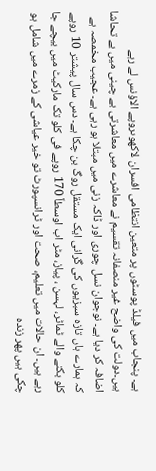ہے۔ پنجاب میں فیلڈ پوسٹوں پر متعین انتظامی افسران لاکھوںروپے الاؤنس لے رہے ہیں۔دولت کی واضح غیر منصفانہ تقسیم نے معاشرے میں معاشرتی بے چینی میں بے تحاشا اضافہ کر دیا ہے۔ نوجوان نسل چوری اور ڈاکہ زنی میں مبتلا ہو رہی ہے۔ عجیب مخمصہ ہے کہ ہمارے ہاں تازہ سبزیوں کی گرانی ایک مستقل روگ بن چکا ہے۔ دس سال پیشتر 10 روپے کلو بکنے والے ٹماٹر، لہسن ، پیاز، مٹر اب اوسطاً 170 روپے فی کلو تک مارکیٹ میں بیچے جا رہے ہیں۔ ان حالات میں تعلیم، صحت اور ٹرانسپورٹ تو خیر عیاشی کے زمرے میں شامل ہو چکی ہیں پھر زندہ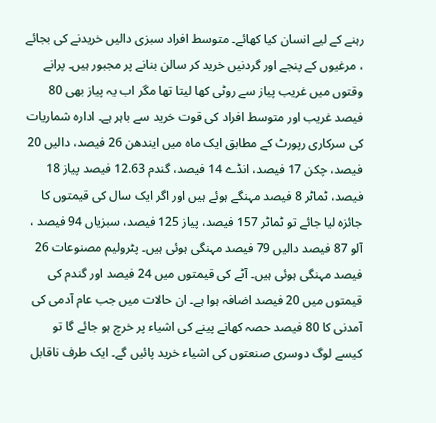رہنے کے لیے انسان کیا کھائے۔ متوسط افراد سبزی دالیں خریدنے کی بجائے ، مرغیوں کے پنجے اور گردنیں خرید کر سالن بنانے پر مجبور ہیں۔ پرانے وقتوں میں غریب پیاز سے روٹی کھا لیتا تھا مگر اب یہ پیاز بھی 80 فیصد غریب اور متوسط افراد کی قوت خرید سے باہر ہے۔ ادارہ شماریات کی سرکاری رپورٹ کے مطابق ایک ماہ میں ایندھن 26 فیصد، دالیں 20 فیصد، چکن 17 فیصد، انڈے 14 فیصد، گندم 12.63 فیصد پیاز 18 فیصد، ٹماٹر 8 فیصد مہنگے ہوئے ہیں اور اگر ایک سال کی قیمتوں کا جائزہ لیا جائے تو ٹماٹر 157 فیصد، پیاز 125 فیصد، سبزیاں 94 فیصد ، آلو 87 فیصد دالیں 79 فیصد مہنگی ہوئی ہیں۔ پٹرولیم مصنوعات 26 فیصد مہنگی ہوئی ہیں۔ آٹے کی قیمتوں میں 24 فیصد اور گندم کی قیمتوں میں 20 فیصد اضافہ ہوا ہے۔ ان حالات میں جب عام آدمی کی آمدنی کا 80 فیصد حصہ کھانے پینے کی اشیاء پر خرچ ہو جائے گا تو کیسے لوگ دوسری صنعتوں کی اشیاء خرید پائیں گے۔ ایک طرف ناقابل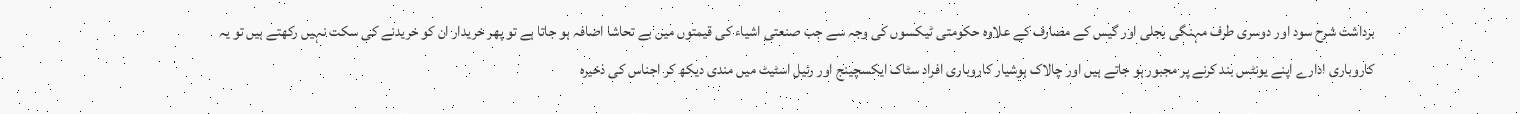برداشت شرح سود اور دوسری طرف مہنگی بجلی اور گیس کے مصارف کے علاوہ حکومتی ٹیکسوں کی وجہ سے جب صنعتی اشیاء کی قیمتوں میں بے تحاشا اضافہ ہو جاتا ہے تو پھر خریدار ان کو خریدنے کی سکت نہیں رکھتے ہیں تو یہ کاروباری ادارے اپنے یونٹس بند کرنے پر مجبور ہو جاتے ہیں اور چالاک ہوشیار کاروباری افراد سٹاک ایکسچینج اور رئیل اسٹیٹ میں مندی دیکھ کر اجناس کی ذخیرہ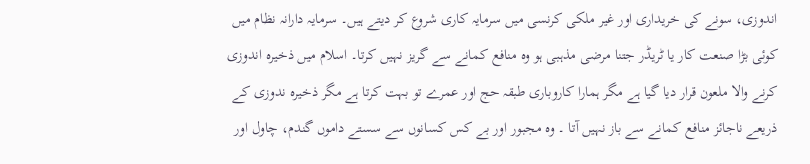اندوزی، سونے کی خریداری اور غیر ملکی کرنسی میں سرمایہ کاری شروع کر دیتے ہیں۔ سرمایہ دارانہ نظام میں کوئی بڑا صنعت کار یا ٹریڈر جتنا مرضی مذہبی ہو وہ منافع کمانے سے گریز نہیں کرتا۔ اسلام میں ذخیرہ اندوزی کرنے والا ملعون قرار دیا گیا ہے مگر ہمارا کاروباری طبقہ حج اور عمرے تو بہت کرتا ہے مگر ذخیرہ ندوزی کے ذریعے ناجائز منافع کمانے سے باز نہیں آتا ۔ وہ مجبور اور بے کس کسانوں سے سستے داموں گندم، چاول اور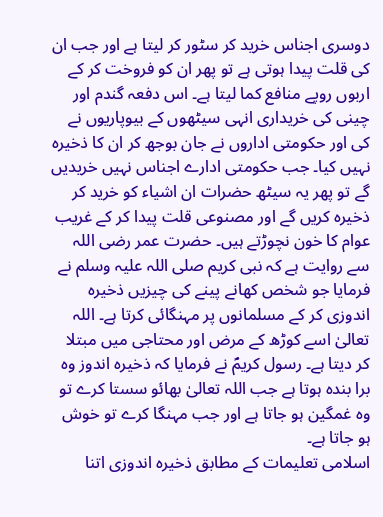دوسری اجناس خرید کر سٹور کر لیتا ہے اور جب ان کی قلت پیدا ہوتی ہے تو پھر ان کو فروخت کر کے اربوں روپے منافع کما لیتا ہے۔ اس دفعہ گندم اور چینی کی خریداری انہی سیٹھوں کے بیوپاریوں نے کی اور حکومتی اداروں نے جان بوجھ کر ان کا ذخیرہ نہیں کیا۔ جب حکومتی ادارے اجناس نہیں خریدیں گے تو پھر یہ سیٹھ حضرات ان اشیاء کو خرید کر ذخیرہ کریں گے اور مصنوعی قلت پیدا کر کے غریب عوام کا خون نچوڑتے ہیں۔ حضرت عمر رضی اللہ سے روایت ہے کہ نبی کریم صلی اللہ علیہ وسلم نے فرمایا جو شخص کھانے پینے کی چیزیں ذخیرہ اندوزی کر کے مسلمانوں پر مہنگائی کرتا ہے۔ اللہ تعالیٰ اسے کوڑھ کے مرض اور محتاجی میں مبتلا کر دیتا ہے۔ رسول کریمؐ نے فرمایا کہ ذخیرہ اندوز وہ برا بندہ ہوتا ہے جب اللہ تعالیٰ بھائو سستا کرے تو وہ غمگین ہو جاتا ہے اور جب مہنگا کرے تو خوش ہو جاتا ہے۔
اسلامی تعلیمات کے مطابق ذخیرہ اندوزی اتنا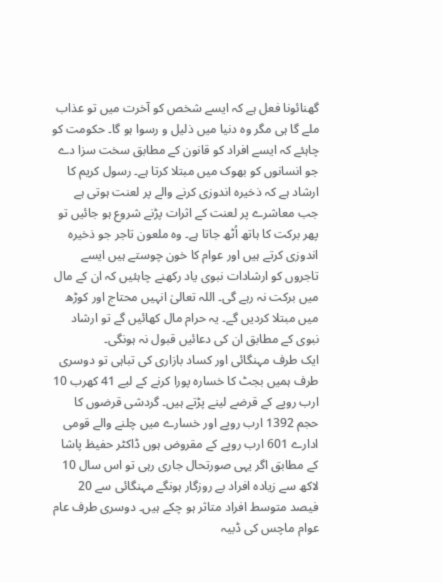گھنائونا فعل ہے کہ ایسے شخص کو آخرت میں تو عذاب ملے گا ہی مگر وہ دنیا میں ذلیل و رسوا ہو گا۔ حکومت کو چاہئے کہ ایسے افراد کو قانون کے مطابق سخت سزا دے جو انسانوں کو بھوک میں مبتلا کرتا ہے۔ رسول کریم کا ارشاد ہے کہ ذخیرہ اندوزی کرنے والے پر لعنت ہوتی ہے جب معاشرے پر لعنت کے اثرات پڑنے شروع ہو جائیں تو پھر برکت کا ہاتھ اُٹھ جاتا ہے۔ وہ ملعون تاجر جو ذخیرہ اندوزی کرتے ہیں اور عوام کا خون چوستے ہیں ایسے تاجروں کو ارشادات نبوی یاد رکھنے چاہئیں کہ ان کے مال میں برکت نہ رہے گی۔ اللہ تعالیٰ انہیں محتاج اور کوڑھ میں مبتلا کردیں گے۔ یہ حرام مال کھائیں گے تو ارشاد نبوی کے مطابق ان کی دعائیں قبول نہ ہونگی۔
ایک طرف مہنگائی اور کساد بازاری کی تباہی تو دوسری طرف ہمیں بجٹ کا خسارہ پورا کرنے کے لیے 41 کھرب 10 ارب روپے کے قرضے لینے پڑتے ہیں۔ گردشی قرضوں کا حجم 1392 ارب روپے اور خسارے میں چلنے والے قومی ادارے 601 ارب روپے کے مقروض ہوں ڈاکٹر حفیظ پاشا کے مطابق اگر یہی صورتحال جاری رہی تو اس سال 10 لاکھ سے زیادہ افراد بے روزگار ہونگے مہنگائی سے 20 فیصد متوسط افراد متاثر ہو چکے ہیں۔ دوسری طرف عام عوام ماچس کی ڈبیہ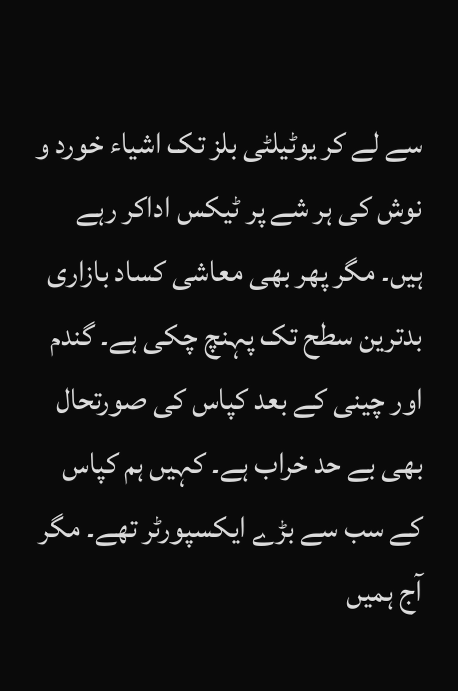سے لے کر یوٹیلٹی بلز تک اشیاء خورد و نوش کی ہر شے پر ٹیکس اداکر رہے ہیں۔ مگر پھر بھی معاشی کساد بازاری بدترین سطح تک پہنچ چکی ہے۔ گندم اور چینی کے بعد کپاس کی صورتحال بھی بے حد خراب ہے۔ کہیں ہم کپاس کے سب سے بڑے ایکسپورٹر تھے۔ مگر آج ہمیں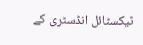ٹیکسٹائل انڈسٹری کے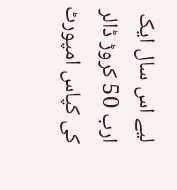لیے اس سال ایک ارب 50 کروڑ ڈالر کی کپاس امپورٹ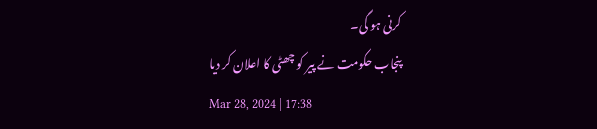کرنی ہو گی۔
پنجاب حکومت نے پیر کو چھٹی کا اعلان کر دیا
Mar 28, 2024 | 17:38